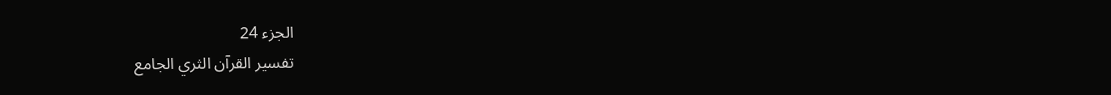الجزء 24
تفسير القرآن الثري الجامع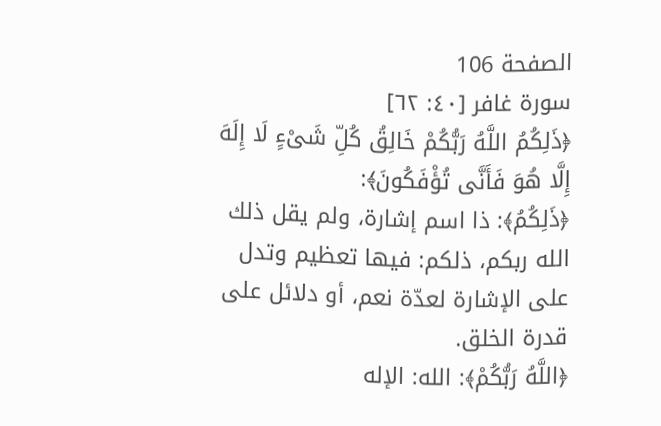الصفحة 106
سورة غافر [٤٠: ٦٢]
﴿ذَلِكُمُ اللَّهُ رَبُّكُمْ خَالِقُ كُلِّ شَىْءٍ لَا إِلَهَ إِلَّا هُوَ فَأَنَّى تُؤْفَكُونَ﴾:
﴿ذَلِكُمُ﴾: ذا اسم إشارة، ولم يقل ذلك الله ربكم، ذلكم: فيها تعظيم وتدل على الإشارة لعدّة نعم، أو دلائل على قدرة الخلق.
﴿اللَّهُ رَبُّكُمْ﴾: الله: الإله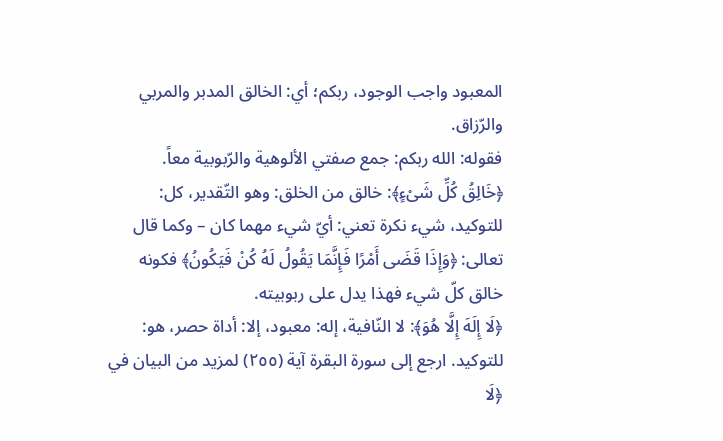المعبود واجب الوجود، ربكم؛ أي: الخالق المدبر والمربي والرّزاق.
فقوله: الله ربكم: جمع صفتي الألوهية والرّبوبية معاً.
﴿خَالِقُ كُلِّ شَىْءٍ﴾: خالق من الخلق: وهو التّقدير، كل: للتوكيد، شيء نكرة تعني: أيّ شيء مهما كان – وكما قال تعالى: ﴿وَإِذَا قَضَى أَمْرًا فَإِنَّمَا يَقُولُ لَهُ كُنْ فَيَكُونُ﴾ فكونه خالق كلّ شيء فهذا يدل على ربوبيته.
﴿لَا إِلَهَ إِلَّا هُوَ﴾: لا النّافية، إله: معبود، إلا: أداة حصر، هو: للتوكيد. ارجع إلى سورة البقرة آية (٢٥٥) لمزيد من البيان في ﴿لَا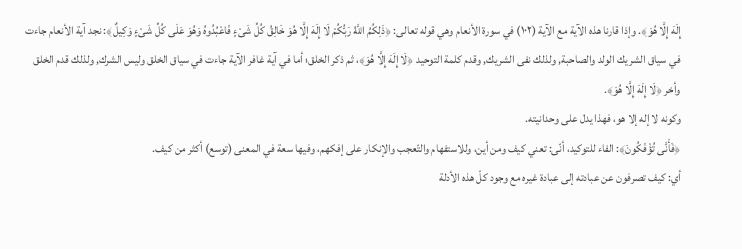إِلَهَ إِلَّا هُوَ﴾. وإذا قارنا هذه الآية مع الآية (١٠٢) في سورة الأنعام وهي قوله تعالى: ﴿ذَلِكُمُ اللَّهُ رَبُّكُمْ لَا إِلَهَ إِلَّا هُوَ خَالِقُ كُلِّ شَىْءٍ فَاعْبُدُوهُ وَهُوَ عَلَى كُلِّ شَىْءٍ وَكِيلٌ﴾: نجد آية الأنعام جاءت في سياق الشريك الولد والصاحبة, ولذلك نفى الشريك, وقدم كلمة التوحيد ﴿لَا إِلَهَ إِلَّا هُوَ﴾، ثم ذكر الخلق؛ أما في آية غافر الآية جاءت في سياق الخلق وليس الشرك, ولذلك قدم الخلق وأخر ﴿لَا إِلَهَ إِلَّا هُوَ﴾.
وكونه لا إله إلا هو، فهذا يدل على وحدانيته.
﴿فَأَنَّى تُؤْفَكُونَ﴾: الفاء للتوكيد، أنّى: تعني كيف ومن أين، وللاستفهام والتّعجب والإنكار على إفكهم، وفيها سعة في المعنى (توسع) أكثر من كيف.
أي: كيف تصرفون عن عبادته إلى عبادة غيره مع وجود كلّ هذه الأدلة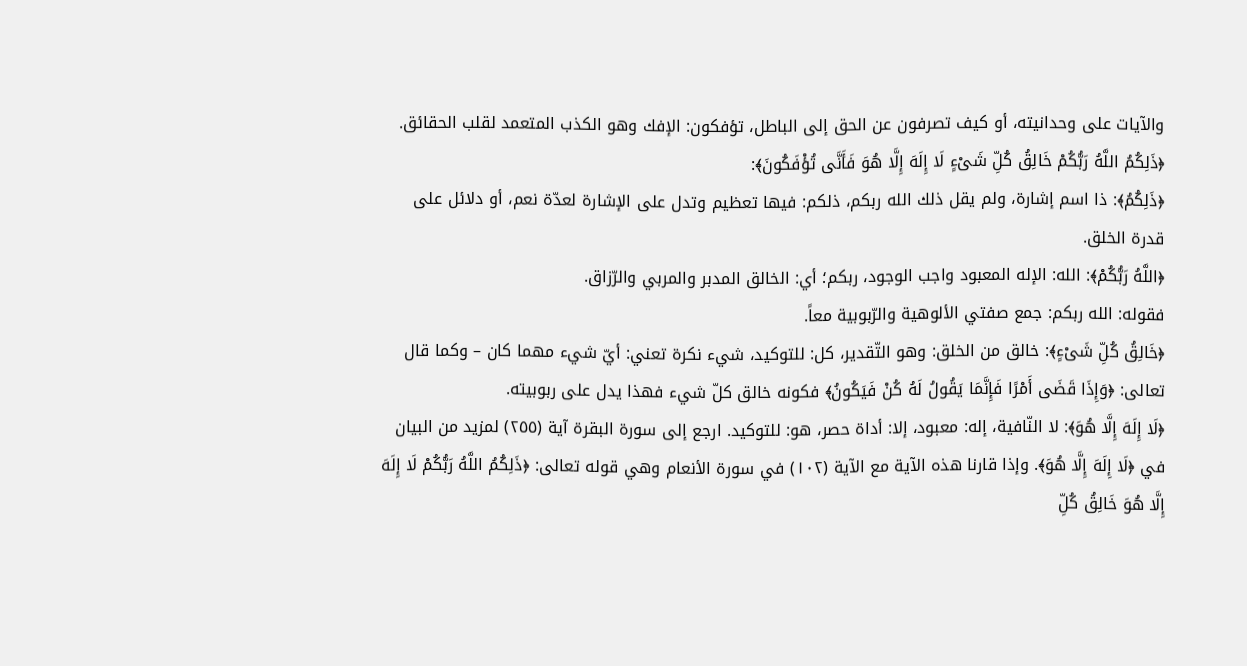والآيات على وحدانيته، أو كيف تصرفون عن الحق إلى الباطل، تؤفكون: الإفك وهو الكذب المتعمد لقلب الحقائق.
﴿ذَلِكُمُ اللَّهُ رَبُّكُمْ خَالِقُ كُلِّ شَىْءٍ لَا إِلَهَ إِلَّا هُوَ فَأَنَّى تُؤْفَكُونَ﴾:
﴿ذَلِكُمُ﴾: ذا اسم إشارة، ولم يقل ذلك الله ربكم، ذلكم: فيها تعظيم وتدل على الإشارة لعدّة نعم، أو دلائل على قدرة الخلق.
﴿اللَّهُ رَبُّكُمْ﴾: الله: الإله المعبود واجب الوجود، ربكم؛ أي: الخالق المدبر والمربي والرّزاق.
فقوله: الله ربكم: جمع صفتي الألوهية والرّبوبية معاً.
﴿خَالِقُ كُلِّ شَىْءٍ﴾: خالق من الخلق: وهو التّقدير، كل: للتوكيد، شيء نكرة تعني: أيّ شيء مهما كان – وكما قال تعالى: ﴿وَإِذَا قَضَى أَمْرًا فَإِنَّمَا يَقُولُ لَهُ كُنْ فَيَكُونُ﴾ فكونه خالق كلّ شيء فهذا يدل على ربوبيته.
﴿لَا إِلَهَ إِلَّا هُوَ﴾: لا النّافية، إله: معبود، إلا: أداة حصر، هو: للتوكيد. ارجع إلى سورة البقرة آية (٢٥٥) لمزيد من البيان في ﴿لَا إِلَهَ إِلَّا هُوَ﴾. وإذا قارنا هذه الآية مع الآية (١٠٢) في سورة الأنعام وهي قوله تعالى: ﴿ذَلِكُمُ اللَّهُ رَبُّكُمْ لَا إِلَهَ إِلَّا هُوَ خَالِقُ كُلِّ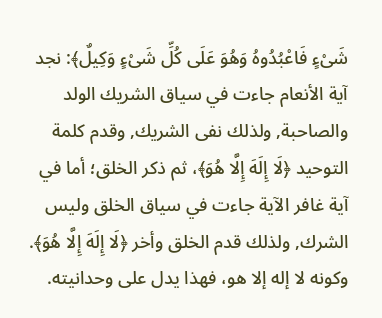شَىْءٍ فَاعْبُدُوهُ وَهُوَ عَلَى كُلِّ شَىْءٍ وَكِيلٌ﴾: نجد آية الأنعام جاءت في سياق الشريك الولد والصاحبة, ولذلك نفى الشريك, وقدم كلمة التوحيد ﴿لَا إِلَهَ إِلَّا هُوَ﴾، ثم ذكر الخلق؛ أما في آية غافر الآية جاءت في سياق الخلق وليس الشرك, ولذلك قدم الخلق وأخر ﴿لَا إِلَهَ إِلَّا هُوَ﴾.
وكونه لا إله إلا هو، فهذا يدل على وحدانيته.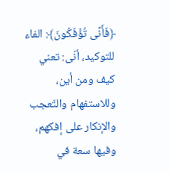﴿فَأَنَّى تُؤْفَكُونَ﴾: الفاء للتوكيد، أنّى: تعني كيف ومن أين، وللاستفهام والتّعجب والإنكار على إفكهم، وفيها سعة في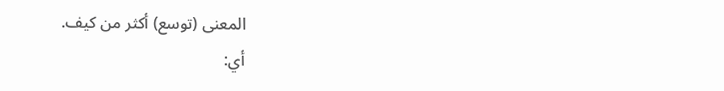المعنى (توسع) أكثر من كيف.
أي: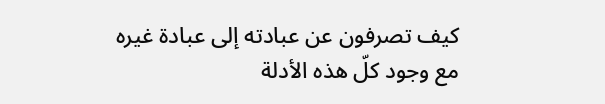كيف تصرفون عن عبادته إلى عبادة غيره مع وجود كلّ هذه الأدلة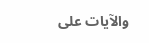والآيات على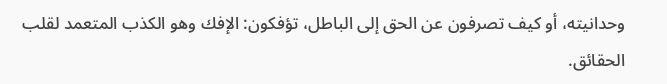وحدانيته، أو كيف تصرفون عن الحق إلى الباطل، تؤفكون: الإفك وهو الكذب المتعمد لقلب الحقائق.